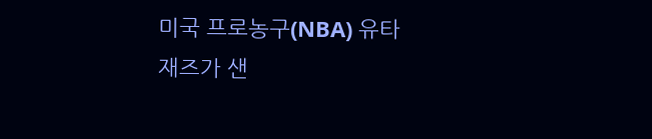미국 프로농구(NBA) 유타 재즈가 샌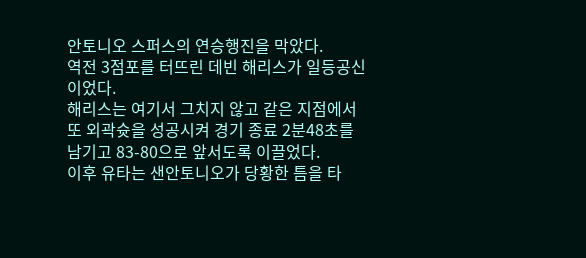안토니오 스퍼스의 연승행진을 막았다.
역전 3점포를 터뜨린 데빈 해리스가 일등공신이었다.
해리스는 여기서 그치지 않고 같은 지점에서 또 외곽슛을 성공시켜 경기 종료 2분48초를 남기고 83-80으로 앞서도록 이끌었다.
이후 유타는 샌안토니오가 당황한 틈을 타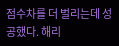점수차를 더 벌리는데 성공했다. 해리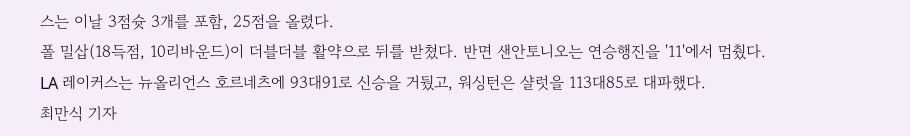스는 이날 3점슛 3개를 포함, 25점을 올렸다.
폴 밀삽(18득점, 10리바운드)이 더블더블 활약으로 뒤를 받쳤다. 반면 샌안토니오는 연승행진을 '11'에서 멈췄다.
LA 레이커스는 뉴올리언스 호르네츠에 93대91로 신승을 거뒀고, 워싱턴은 샬럿을 113대85로 대파했다.
최만식 기자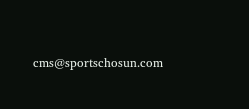cms@sportschosun.com